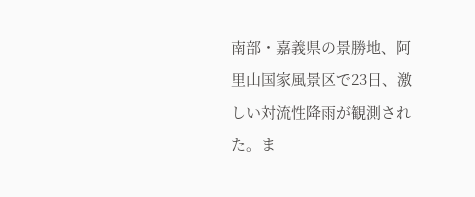南部・嘉義県の景勝地、阿里山国家風景区で23日、激しい対流性降雨が観測された。ま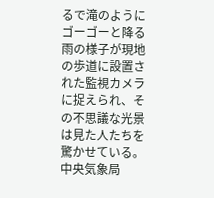るで滝のようにゴーゴーと降る雨の様子が現地の歩道に設置された監視カメラに捉えられ、その不思議な光景は見た人たちを驚かせている。中央気象局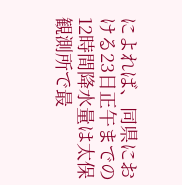によれば、同県における23日正午までの12時間降水量は太保観測所で最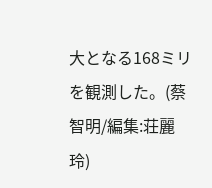大となる168ミリを観測した。(蔡智明/編集:荘麗玲)